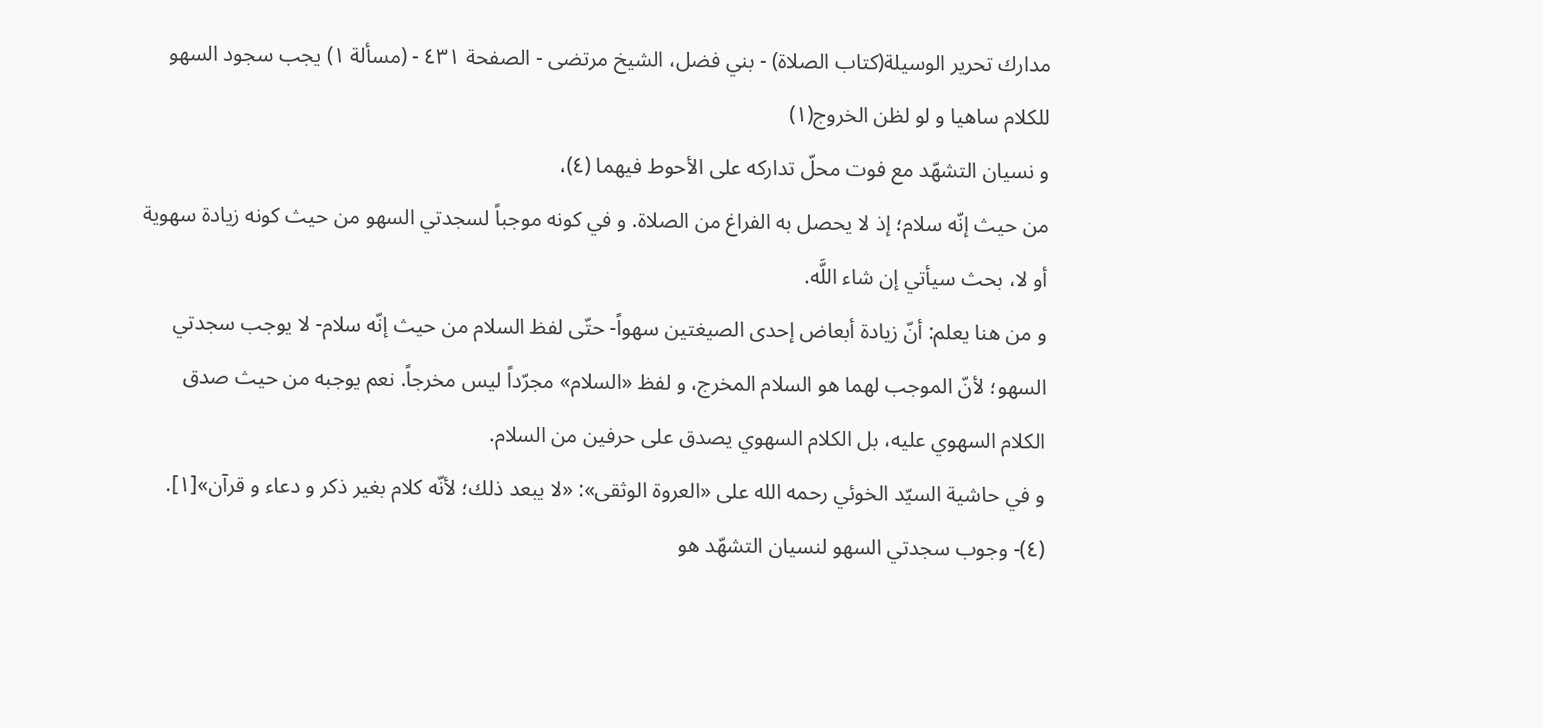مدارك تحرير الوسيلة(كتاب الصلاة) - بني فضل، الشيخ مرتضى - الصفحة ٤٣١ - (مسألة ١) يجب سجود السهو للكلام ساهيا و لو لظن الخروج(١)
و نسيان التشهّد مع فوت محلّ تداركه على الأحوط فيهما (٤)،
من حيث إنّه سلام؛ إذ لا يحصل به الفراغ من الصلاة. و في كونه موجباً لسجدتي السهو من حيث كونه زيادة سهوية أو لا، بحث سيأتي إن شاء اللَّه.
و من هنا يعلم: أنّ زيادة أبعاض إحدى الصيغتين سهواً- حتّى لفظ السلام من حيث إنّه سلام- لا يوجب سجدتي السهو؛ لأنّ الموجب لهما هو السلام المخرج، و لفظ «السلام» مجرّداً ليس مخرجاً. نعم يوجبه من حيث صدق الكلام السهوي عليه، بل الكلام السهوي يصدق على حرفين من السلام.
و في حاشية السيّد الخوئي رحمه الله على «العروة الوثقى»: «لا يبعد ذلك؛ لأنّه كلام بغير ذكر و دعاء و قرآن»[١].
(٤)- وجوب سجدتي السهو لنسيان التشهّد هو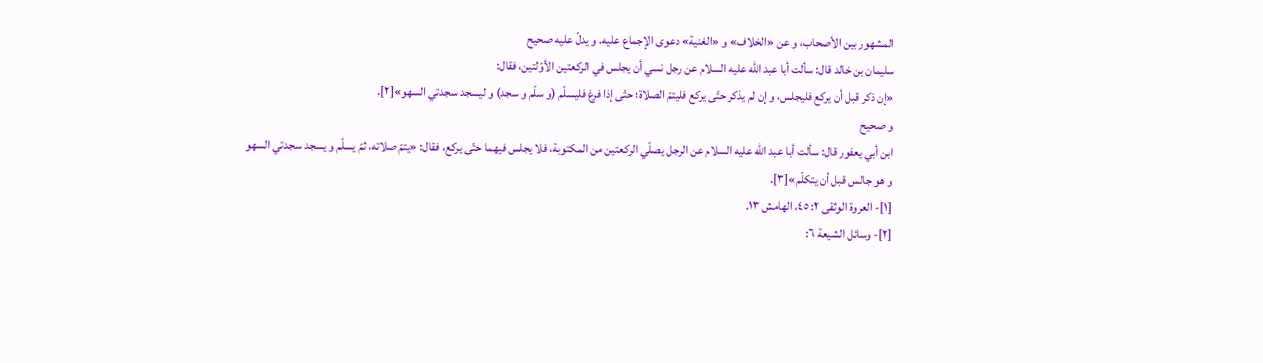المشهور بين الأصحاب، و عن «الخلاف» و «الغنية» دعوى الإجماع عليه. و يدلّ عليه صحيح
سليمان بن خالد قال: سألت أبا عبد اللّه عليه السلام عن رجل نسي أن يجلس في الركعتين الأوّلتين، فقال:
«إن ذكر قبل أن يركع فليجلس، و إن لم يذكر حتّى يركع فليتمّ الصلاة؛ حتّى إذا فرغ فليسلّم (و سلّم و سجد) و ليسجد سجدتي السهو»[٢].
و صحيح
ابن أبي يعفور قال: سألت أبا عبد اللّه عليه السلام عن الرجل يصلّي الركعتين من المكتوبة، فلا يجلس فيهما حتّى يركع، فقال: «يتمّ صلاته، ثمّ يسلّم و يسجد سجدتي السهو و هو جالس قبل أن يتكلّم»[٣].
[١]- العروة الوثقى ٢: ٤٥، الهامش ١٣.
[٢]- وسائل الشيعة ٦: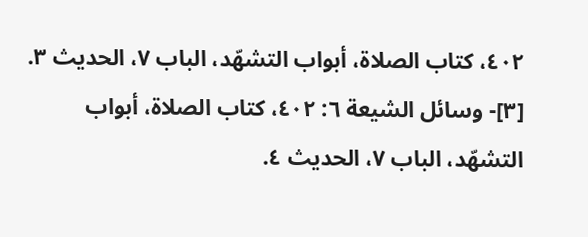٤٠٢، كتاب الصلاة، أبواب التشهّد، الباب ٧، الحديث ٣.
[٣]- وسائل الشيعة ٦: ٤٠٢، كتاب الصلاة، أبواب التشهّد، الباب ٧، الحديث ٤.